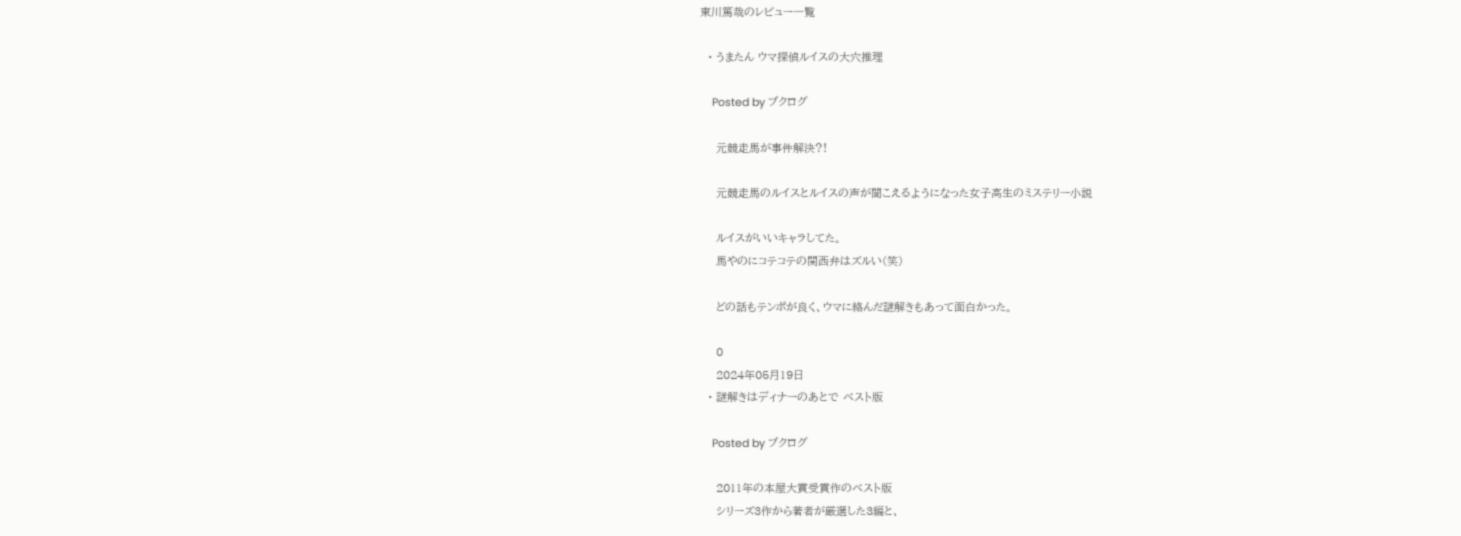東川篤哉のレビュー一覧

  • うまたん ウマ探偵ルイスの大穴推理

    Posted by ブクログ

    元競走馬が事件解決?!

    元競走馬のルイスとルイスの声が聞こえるようになった女子高生のミステリー小説

    ルイスがいいキャラしてた。
    馬やのにコテコテの関西弁はズルい(笑)

    どの話もテンポが良く、ウマに絡んだ謎解きもあって面白かった。

    0
    2024年05月19日
  • 謎解きはディナーのあとで ベスト版

    Posted by ブクログ

    2011年の本屋大賞受賞作のベスト版
    シリーズ3作から著者が厳選した3編と、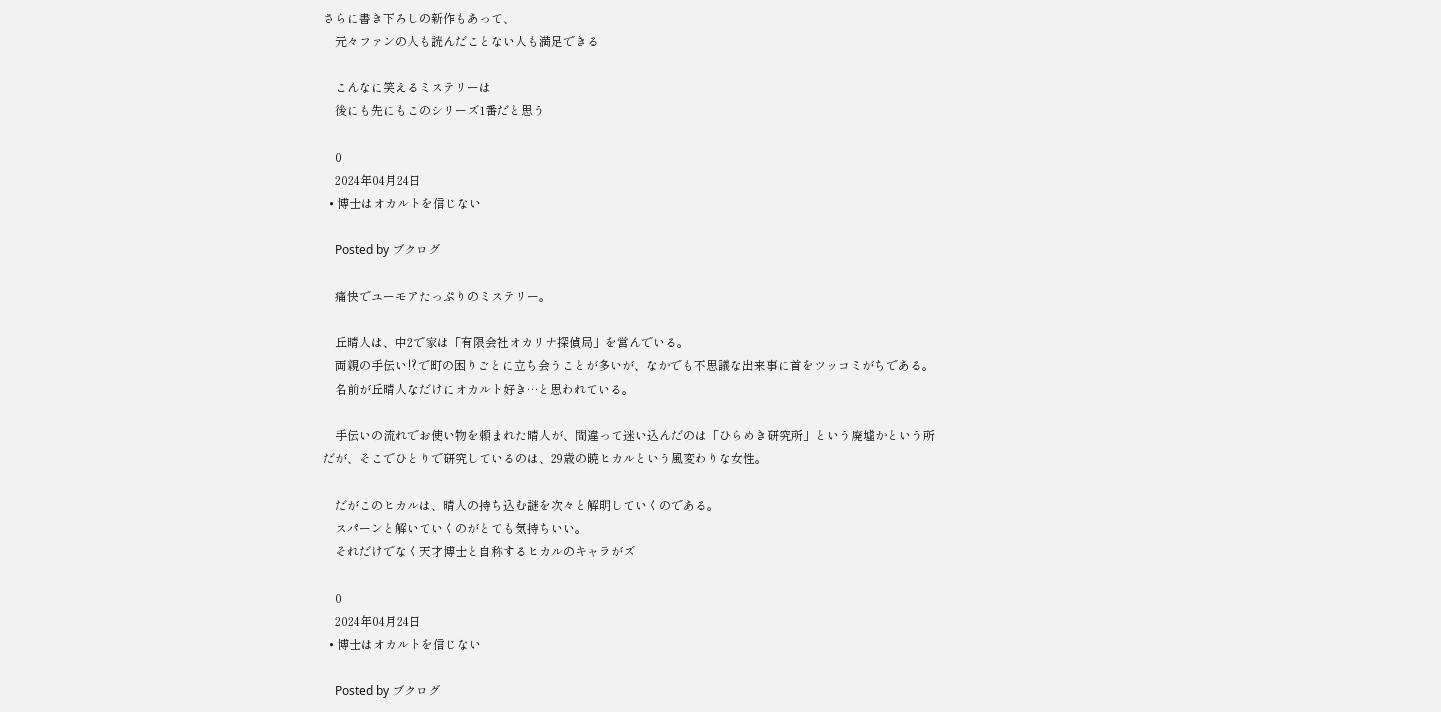さらに書き下ろしの新作もあって、
    元々ファンの人も読んだことない人も満足できる

    こんなに笑えるミステリーは
    後にも先にもこのシリーズ1番だと思う

    0
    2024年04月24日
  • 博士はオカルトを信じない

    Posted by ブクログ

    痛快でユーモアたっぷりのミステリー。

    丘晴人は、中2で家は「有限会社オカリナ探偵局」を営んでいる。
    両親の手伝い⁉で町の困りごとに立ち会うことが多いが、なかでも不思議な出来事に首をツッコミがちである。
    名前が丘晴人なだけにオカルト好き…と思われている。

    手伝いの流れでお使い物を頼まれた晴人が、間違って迷い込んだのは「ひらめき研究所」という廃墟かという所だが、そこでひとりで研究しているのは、29歳の暁ヒカルという風変わりな女性。

    だがこのヒカルは、晴人の持ち込む謎を次々と解明していくのである。
    スパーンと解いていくのがとても気持ちいい。
    それだけでなく天才博士と自称するヒカルのキャラがズ

    0
    2024年04月24日
  • 博士はオカルトを信じない

    Posted by ブクログ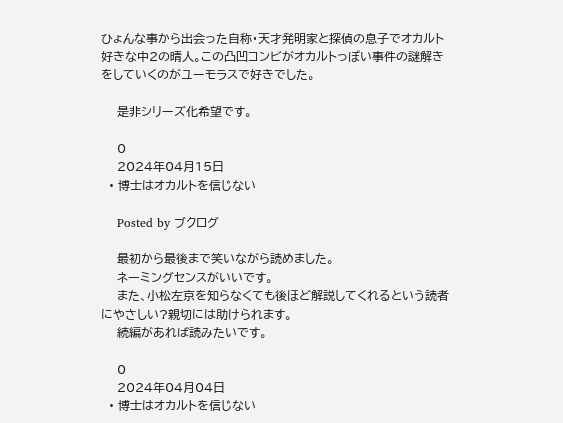ひょんな事から出会った自称・天才発明家と探偵の息子でオカルト好きな中2の晴人。この凸凹コンビがオカルトっぽい事件の謎解きをしていくのがユーモラスで好きでした。

    是非シリーズ化希望です。

    0
    2024年04月15日
  • 博士はオカルトを信じない

    Posted by ブクログ

    最初から最後まで笑いながら読めました。
    ネーミングセンスがいいです。
    また、小松左京を知らなくても後ほど解説してくれるという読者にやさしい?親切には助けられます。
    続編があれば読みたいです。

    0
    2024年04月04日
  • 博士はオカルトを信じない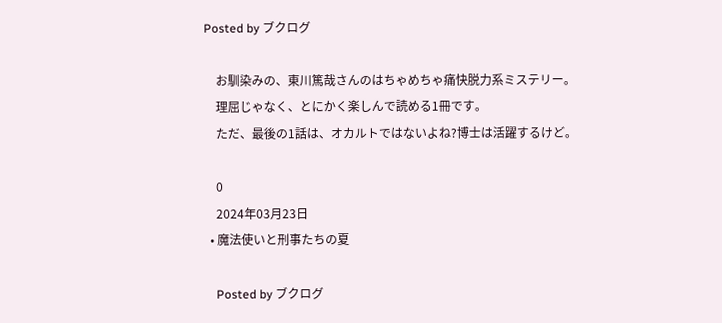Posted by ブクログ

    お馴染みの、東川篤哉さんのはちゃめちゃ痛快脱力系ミステリー。
    理屈じゃなく、とにかく楽しんで読める1冊です。
    ただ、最後の1話は、オカルトではないよね?博士は活躍するけど。

    0
    2024年03月23日
  • 魔法使いと刑事たちの夏

    Posted by ブクログ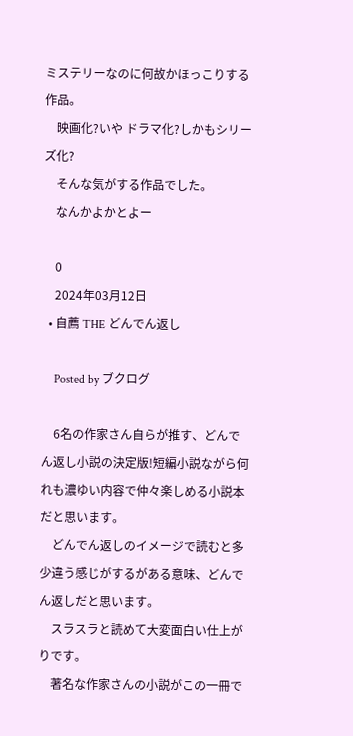ミステリーなのに何故かほっこりする作品。
    映画化?いや ドラマ化?しかもシリーズ化?
    そんな気がする作品でした。
    なんかよかとよー

    0
    2024年03月12日
  • 自薦 THE どんでん返し

    Posted by ブクログ

    6名の作家さん自らが推す、どんでん返し小説の決定版!短編小説ながら何れも濃ゆい内容で仲々楽しめる小説本だと思います。
    どんでん返しのイメージで読むと多少違う感じがするがある意味、どんでん返しだと思います。
    スラスラと読めて大変面白い仕上がりです。
    著名な作家さんの小説がこの一冊で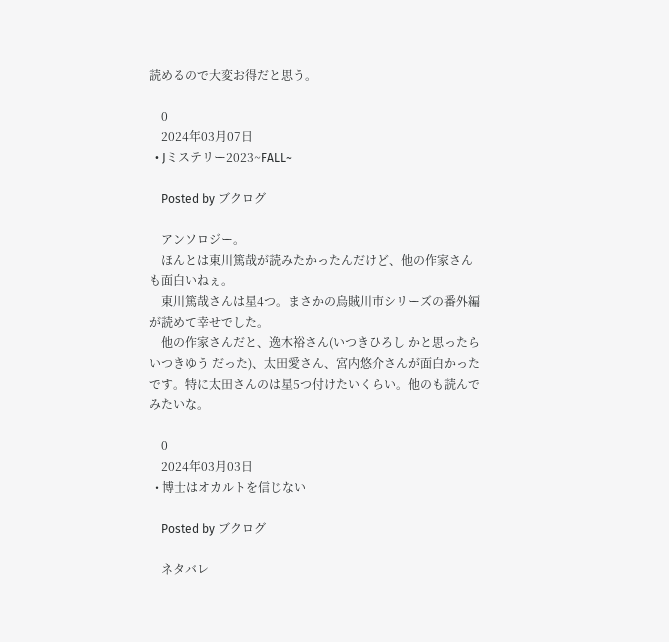読めるので大変お得だと思う。

    0
    2024年03月07日
  • Jミステリー2023~FALL~

    Posted by ブクログ

    アンソロジー。
    ほんとは東川篤哉が読みたかったんだけど、他の作家さんも面白いねぇ。
    東川篤哉さんは星4つ。まさかの烏賊川市シリーズの番外編が読めて幸せでした。
    他の作家さんだと、逸木裕さん(いつきひろし かと思ったら いつきゆう だった)、太田愛さん、宮内悠介さんが面白かったです。特に太田さんのは星5つ付けたいくらい。他のも読んでみたいな。

    0
    2024年03月03日
  • 博士はオカルトを信じない

    Posted by ブクログ

    ネタバレ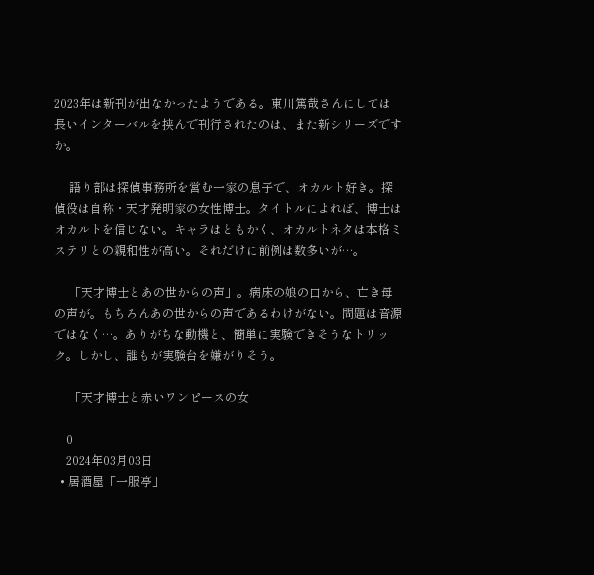2023年は新刊が出なかったようである。東川篤哉さんにしては長いインターバルを挟んで刊行されたのは、また新シリーズですか。

     語り部は探偵事務所を営む一家の息子で、オカルト好き。探偵役は自称・天才発明家の女性博士。タイトルによれば、博士はオカルトを信じない。キャラはともかく、オカルトネタは本格ミステリとの親和性が高い。それだけに前例は数多いが…。

     「天才博士とあの世からの声」。病床の娘の口から、亡き母の声が。もちろんあの世からの声であるわけがない。問題は音源ではなく…。ありがちな動機と、簡単に実験できそうなトリック。しかし、誰もが実験台を嫌がりそう。

     「天才博士と赤いワンピースの女

    0
    2024年03月03日
  • 居酒屋「一服亭」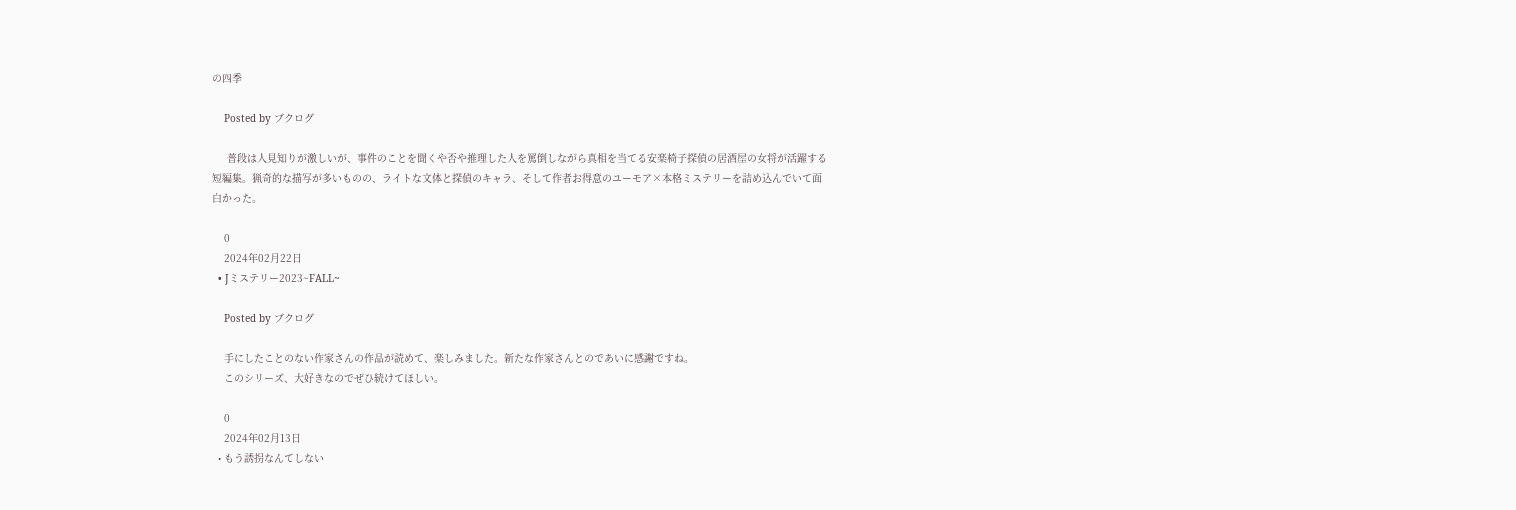の四季

    Posted by ブクログ

     普段は人見知りが激しいが、事件のことを聞くや否や推理した人を罵倒しながら真相を当てる安楽椅子探偵の居酒屋の女将が活躍する短編集。猟奇的な描写が多いものの、ライトな文体と探偵のキャラ、そして作者お得意のユーモア×本格ミステリーを詰め込んでいて面白かった。

    0
    2024年02月22日
  • Jミステリー2023~FALL~

    Posted by ブクログ

    手にしたことのない作家さんの作品が読めて、楽しみました。新たな作家さんとのであいに感謝ですね。
    このシリーズ、大好きなのでぜひ続けてほしい。

    0
    2024年02月13日
  • もう誘拐なんてしない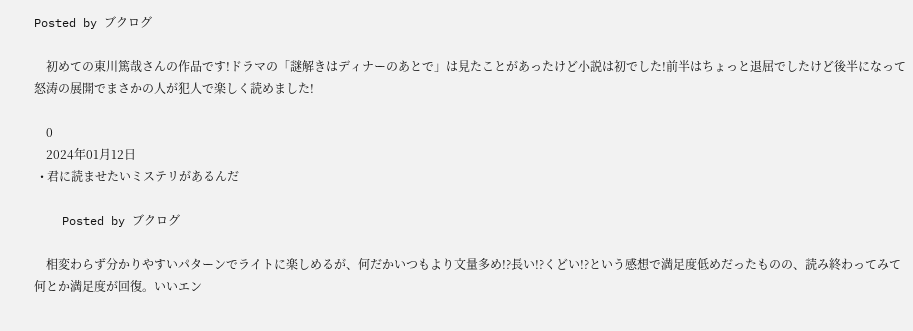Posted by ブクログ

    初めての東川篤哉さんの作品です!ドラマの「謎解きはディナーのあとで」は見たことがあったけど小説は初でした!前半はちょっと退屈でしたけど後半になって怒涛の展開でまさかの人が犯人で楽しく読めました!

    0
    2024年01月12日
  • 君に読ませたいミステリがあるんだ

    Posted by ブクログ

    相変わらず分かりやすいパターンでライトに楽しめるが、何だかいつもより文量多め!?長い!?くどい!?という感想で満足度低めだったものの、読み終わってみて何とか満足度が回復。いいエン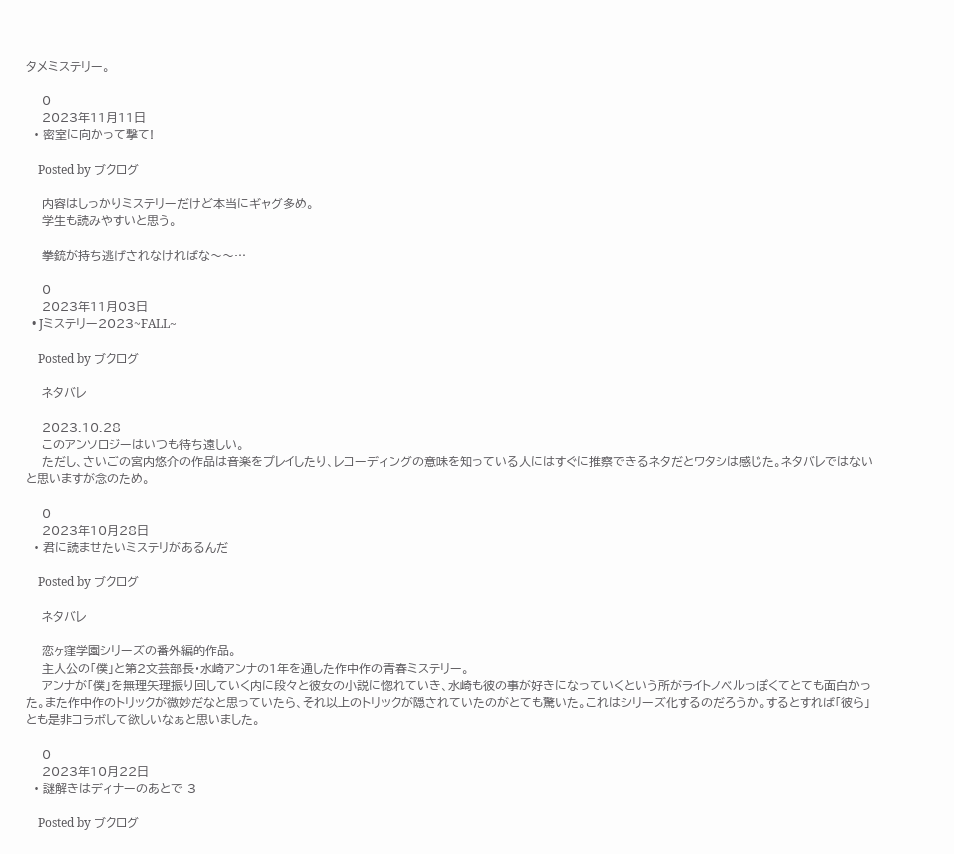タメミステリー。

    0
    2023年11月11日
  • 密室に向かって撃て!

    Posted by ブクログ

    内容はしっかりミステリーだけど本当にギャグ多め。
    学生も読みやすいと思う。

    拳銃が持ち逃げされなければな〜〜…

    0
    2023年11月03日
  • Jミステリー2023~FALL~

    Posted by ブクログ

    ネタバレ

    2023.10.28
    このアンソロジーはいつも待ち遠しい。
    ただし、さいごの宮内悠介の作品は音楽をプレイしたり、レコーディングの意味を知っている人にはすぐに推察できるネタだとワタシは感じた。ネタバレではないと思いますが念のため。

    0
    2023年10月28日
  • 君に読ませたいミステリがあるんだ

    Posted by ブクログ

    ネタバレ

    恋ヶ窪学園シリーズの番外編的作品。
    主人公の「僕」と第2文芸部長・水崎アンナの1年を通した作中作の青春ミステリー。
    アンナが「僕」を無理矢理振り回していく内に段々と彼女の小説に惚れていき、水崎も彼の事が好きになっていくという所がライトノベルっぽくてとても面白かった。また作中作のトリックが微妙だなと思っていたら、それ以上のトリックが隠されていたのがとても驚いた。これはシリーズ化するのだろうか。するとすれば「彼ら」とも是非コラボして欲しいなぁと思いました。

    0
    2023年10月22日
  • 謎解きはディナーのあとで 3

    Posted by ブクログ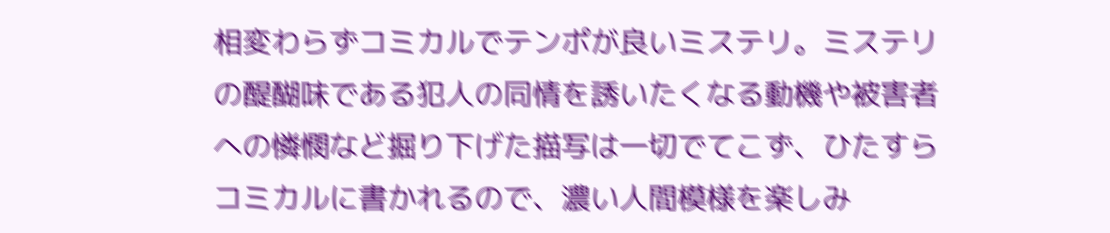相変わらずコミカルでテンポが良いミステリ。ミステリの醍醐味である犯人の同情を誘いたくなる動機や被害者への憐憫など掘り下げた描写は一切でてこず、ひたすらコミカルに書かれるので、濃い人間模様を楽しみ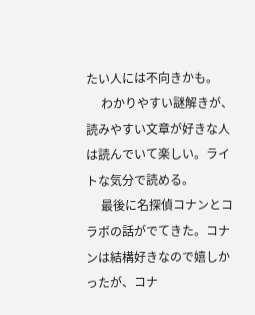たい人には不向きかも。
     わかりやすい謎解きが、読みやすい文章が好きな人は読んでいて楽しい。ライトな気分で読める。
     最後に名探偵コナンとコラボの話がでてきた。コナンは結構好きなので嬉しかったが、コナ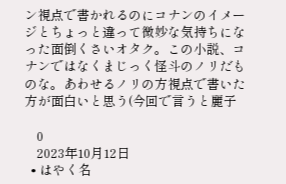ン視点で書かれるのにコナンのイメージとちょっと違って微妙な気持ちになった面倒くさいオタク。この小説、コナンではなくまじっく怪斗のノリだものな。あわせるノリの方視点で書いた方が面白いと思う(今回で言うと麗子

    0
    2023年10月12日
  • はやく名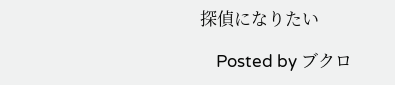探偵になりたい

    Posted by ブクロ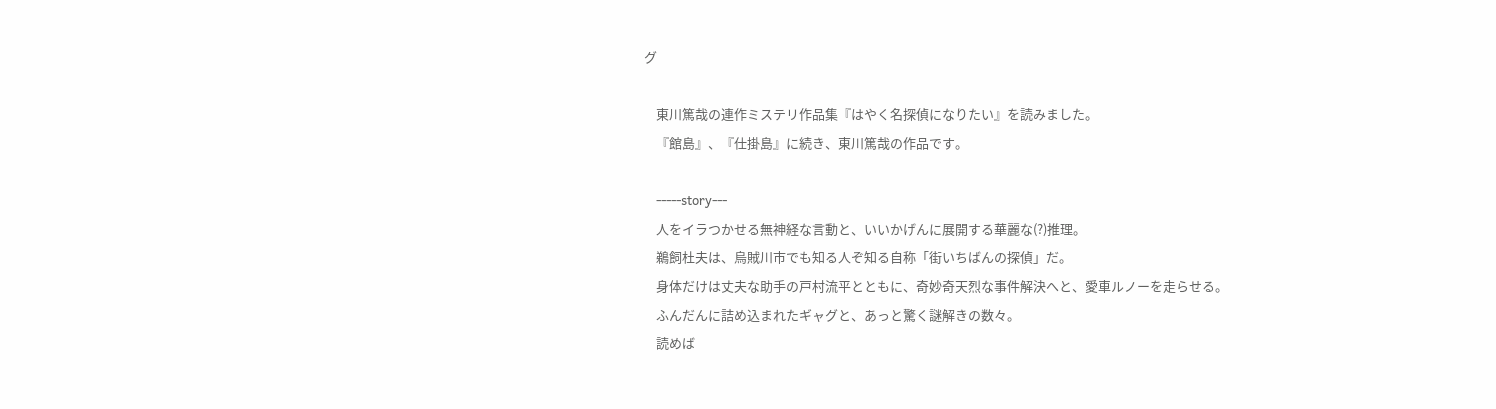グ

    東川篤哉の連作ミステリ作品集『はやく名探偵になりたい』を読みました。
    『館島』、『仕掛島』に続き、東川篤哉の作品です。

    -----story---
    人をイラつかせる無神経な言動と、いいかげんに展開する華麗な(?)推理。
    鵜飼杜夫は、烏賊川市でも知る人ぞ知る自称「街いちばんの探偵」だ。
    身体だけは丈夫な助手の戸村流平とともに、奇妙奇天烈な事件解決へと、愛車ルノーを走らせる。
    ふんだんに詰め込まれたギャグと、あっと驚く謎解きの数々。
    読めば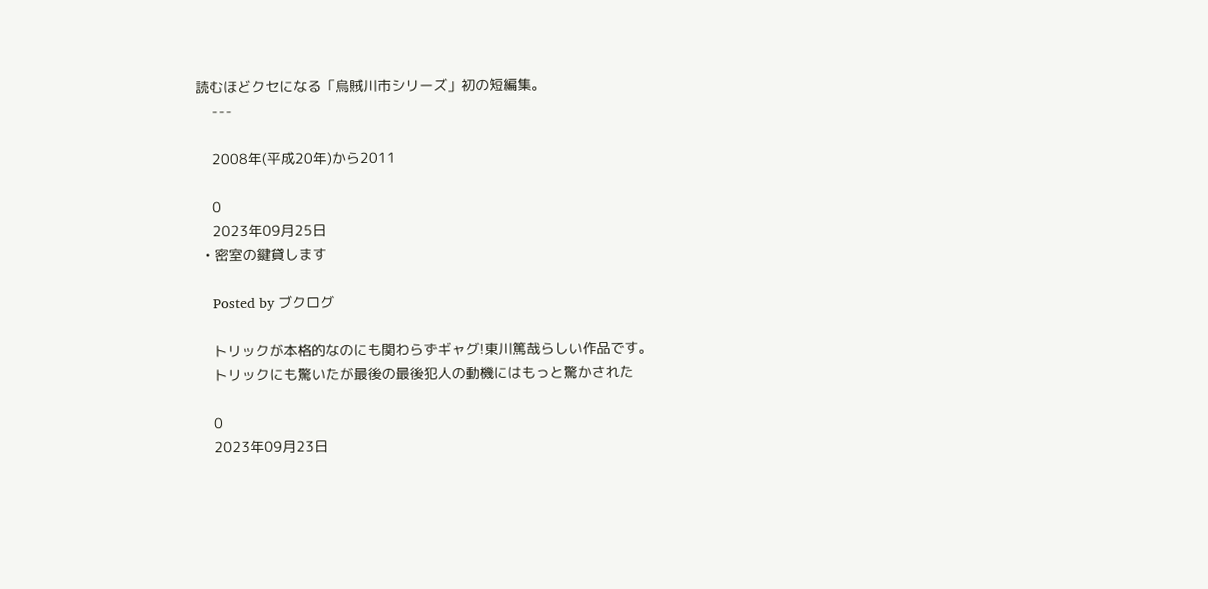読むほどクセになる「烏賊川市シリーズ」初の短編集。
    ---

    2008年(平成20年)から2011

    0
    2023年09月25日
  • 密室の鍵貸します

    Posted by ブクログ

    トリックが本格的なのにも関わらずギャグ!東川篤哉らしい作品です。
    トリックにも驚いたが最後の最後犯人の動機にはもっと驚かされた

    0
    2023年09月23日